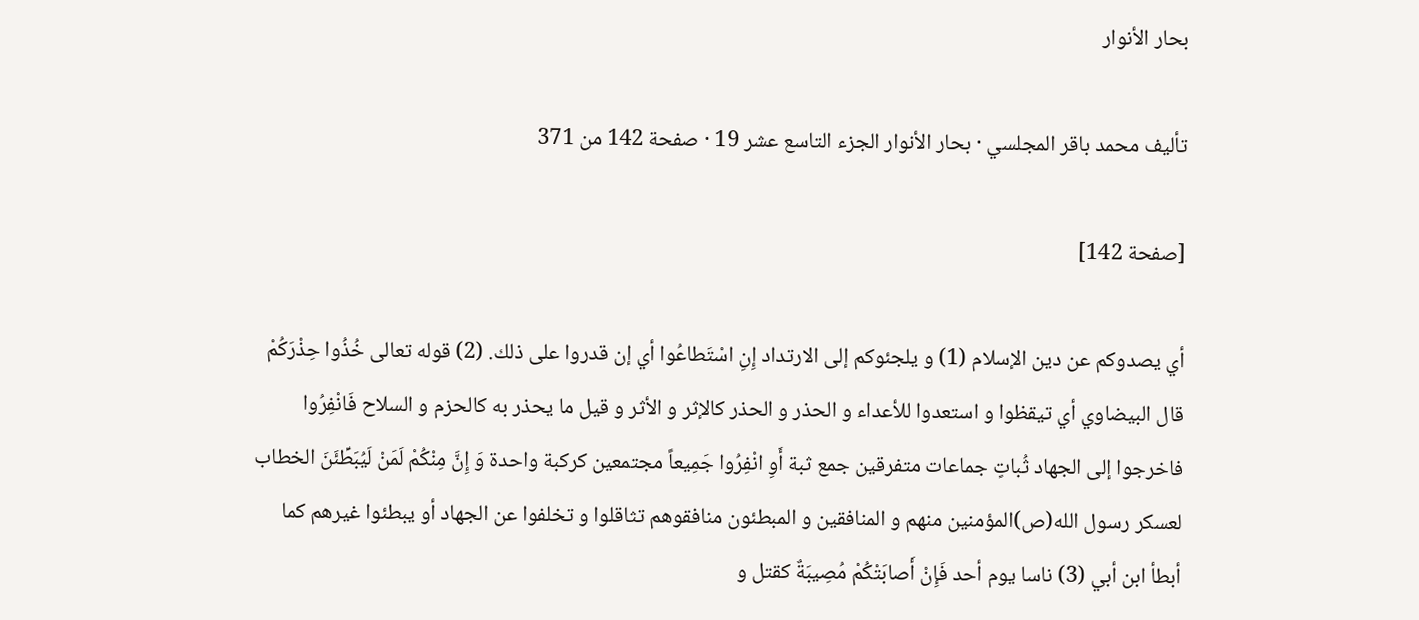بحار الأنوار

تأليف محمد باقر المجلسي · بحار الأنوار الجزء التاسع عشر 19 · صفحة 142 من 371

[صفحة 142]

أي يصدوكم عن دين الإسلام (1) و يلجئوكم إلى الارتداد إِنِ اسْتَطاعُوا أي إن قدروا على ذلك. (2) قوله تعالى خُذُوا حِذْرَكُمْ قال البيضاوي أي تيقظوا و استعدوا للأعداء و الحذر و الحذر كالإثر و الأثر و قيل ما يحذر به كالحزم و السلاح فَانْفِرُوا فاخرجوا إلى الجهاد ثُباتٍ جماعات متفرقين جمع ثبة أَوِ انْفِرُوا جَمِيعاً مجتمعين كركبة واحدة وَ إِنَّ مِنْكُمْ لَمَنْ لَيُبَطِّئَنَ الخطاب لعسكر رسول الله(ص)المؤمنين منهم و المنافقين و المبطئون منافقوهم تثاقلوا و تخلفوا عن الجهاد أو يبطئوا غيرهم كما أبطأ ابن أبي (3) ناسا يوم أحد فَإِنْ أَصابَتْكُمْ مُصِيبَةٌ كقتل و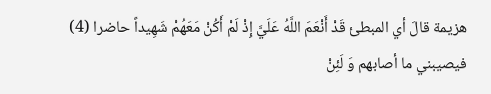هزيمة قالَ أي المبطئ قَدْ أَنْعَمَ اللَّهُ عَلَيَّ إِذْ لَمْ أَكُنْ مَعَهُمْ شَهِيداً حاضرا (4) فيصيبني ما أصابهم وَ لَئِنْ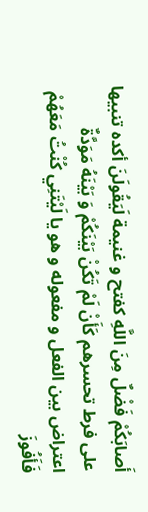أَصابَكُمْ فَضْلٌ مِنَ اللَّهِ كفتح و غنيمة لَيَقُولَنَ أكده تنبيها على فرط تحسرهم كَأَنْ لَمْ تَكُنْ بَيْنَكُمْ وَ بَيْنَهُ مَوَدَّةٌ اعتراض بين الفعل و مفعوله و هو يا لَيْتَنِي كُنْتُ مَعَهُمْ فَأَفُوزَ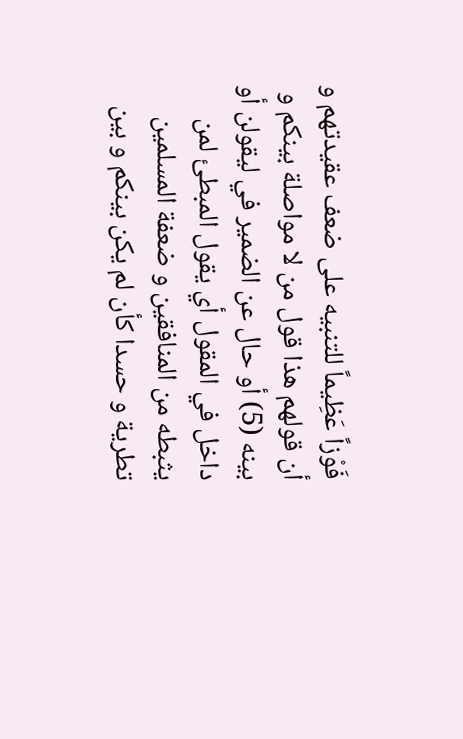فَوْزاً عَظِيماً للتنبيه على ضعف عقيدتهم و أن قولهم هذا قول من لا مواصلة بينكم و بينه (5) أو حال عن الضمير في ليقولن أو داخل في المقول أي يقول المبطئ لمن يثبطه من المنافقين و ضعفة المسلمين تطرية و حسدا كأن لم يكن بينكم و بين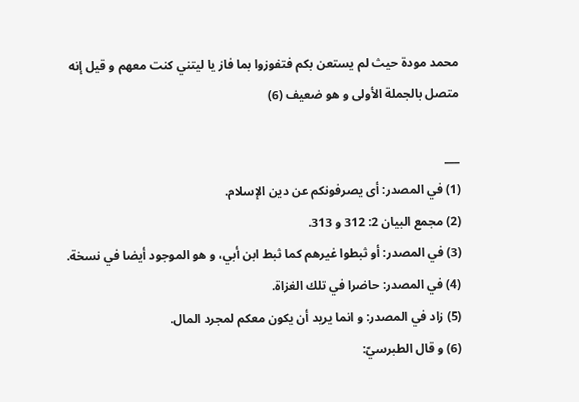محمد مودة حيث لم يستعن بكم فتفوزوا بما فاز يا ليتني كنت معهم و قيل إنه متصل بالجملة الأولى و هو ضعيف (6)

___
(1) في المصدر: أى يصرفونكم عن دين الإسلام.
(2) مجمع البيان 2: 312 و 313.
(3) في المصدر: أو ثبطوا غيرهم كما ثبط ابن أبي، و هو الموجود أيضا في نسخة.
(4) في المصدر: حاضرا في تلك الغزاة.
(5) زاد في المصدر: و انما يريد أن يكون معكم لمجرد المال.
(6) و قال الطبرسيّ: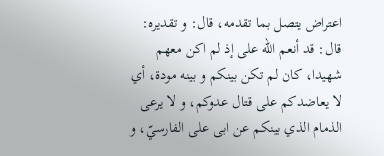اعتراض يتصل بما تقدمه، قال: و تقديره: قال: قد أنعم اللّه على إذ لم اكن معهم شهيدا، كان لم تكن بينكم و بينه مودة، أي لا يعاضدكم على قتال عدوكم، و لا يرعى الذمام الذي بينكم عن ابى على الفارسيّ، و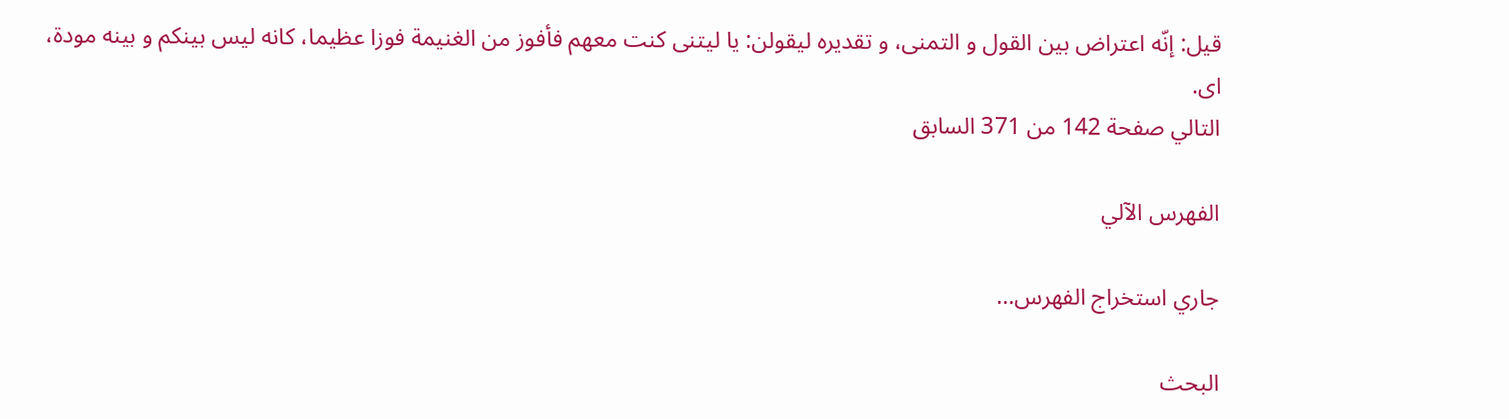قيل: إنّه اعتراض بين القول و التمنى، و تقديره ليقولن: يا ليتنى كنت معهم فأفوز من الغنيمة فوزا عظيما، كانه ليس بينكم و بينه مودة، اى.
التالي صفحة 142 من 371 السابق

الفهرس الآلي

جاري استخراج الفهرس...

البحث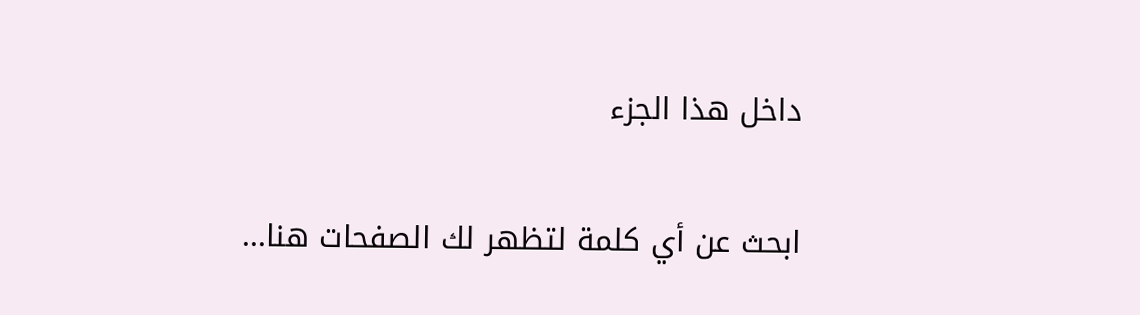داخل هذا الجزء

ابحث عن أي كلمة لتظهر لك الصفحات هنا...